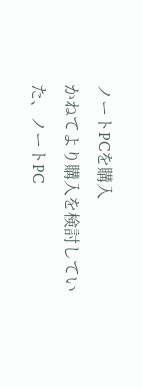ノートPCを購入
かねてより購入を検討していた、ノートPC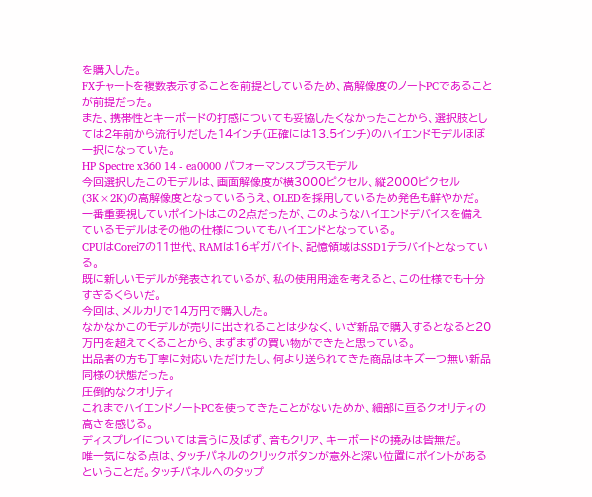を購入した。
FXチャートを複数表示することを前提としているため、高解像度のノートPCであることが前提だった。
また、携帯性とキーボードの打感についても妥協したくなかったことから、選択肢としては2年前から流行りだした14インチ(正確には13.5インチ)のハイエンドモデルほぼ一択になっていた。
HP Spectre x360 14 - ea0000 パフォーマンスプラスモデル
今回選択したこのモデルは、画面解像度が横3000ピクセル、縦2000ピクセル(3K×2K)の高解像度となっているうえ、OLEDを採用しているため発色も鮮やかだ。
一番重要視していポイントはこの2点だったが、このようなハイエンドデバイスを備えているモデルはその他の仕様についてもハイエンドとなっている。
CPUはCorei7の11世代、RAMは16ギガバイト、記憶領域はSSD1テラバイトとなっている。
既に新しいモデルが発表されているが、私の使用用途を考えると、この仕様でも十分すぎるくらいだ。
今回は、メルカリで14万円で購入した。
なかなかこのモデルが売りに出されることは少なく、いざ新品で購入するとなると20万円を超えてくることから、まずまずの買い物ができたと思っている。
出品者の方も丁寧に対応いただけたし、何より送られてきた商品はキズ一つ無い新品同様の状態だった。
圧倒的なクオリティ
これまでハイエンドノートPCを使ってきたことがないためか、細部に亘るクオリティの高さを感じる。
ディスプレイについては言うに及ばず、音もクリア、キーボードの撓みは皆無だ。
唯一気になる点は、タッチパネルのクリックボタンが意外と深い位置にポイントがあるということだ。タッチパネルへのタップ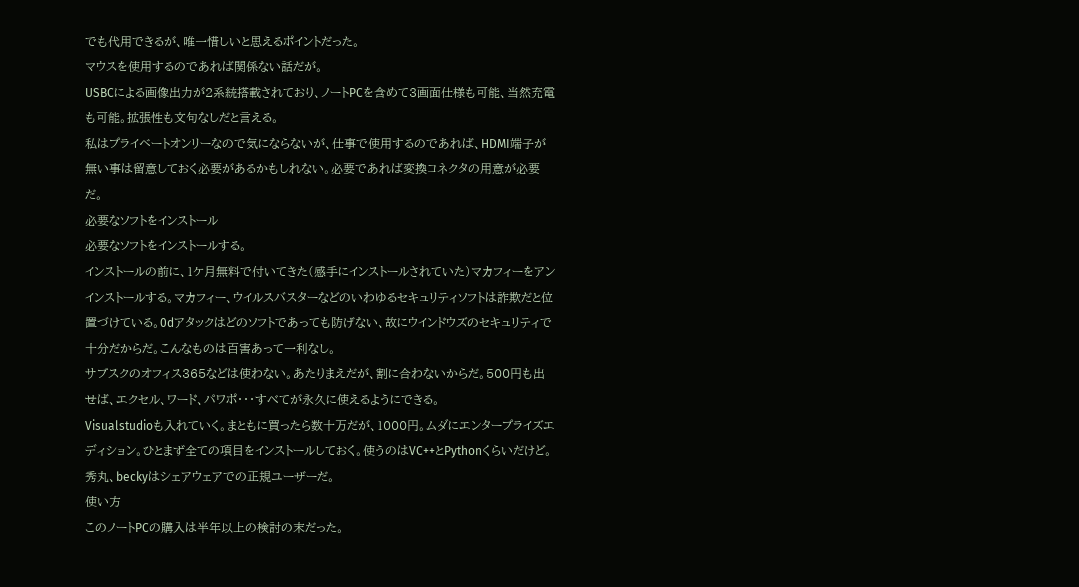でも代用できるが、唯一惜しいと思えるポイントだった。
マウスを使用するのであれば関係ない話だが。
USBCによる画像出力が2系統搭載されており、ノートPCを含めて3画面仕様も可能、当然充電も可能。拡張性も文句なしだと言える。
私はプライベートオンリーなので気にならないが、仕事で使用するのであれば、HDMI端子が無い事は留意しておく必要があるかもしれない。必要であれば変換コネクタの用意が必要だ。
必要なソフトをインストール
必要なソフトをインストールする。
インストールの前に、1ケ月無料で付いてきた(感手にインストールされていた)マカフィーをアンインストールする。マカフィー、ウイルスバスターなどのいわゆるセキュリティソフトは詐欺だと位置づけている。0dアタックはどのソフトであっても防げない、故にウインドウズのセキュリティで十分だからだ。こんなものは百害あって一利なし。
サブスクのオフィス365などは使わない。あたりまえだが、割に合わないからだ。500円も出せば、エクセル、ワード、パワポ・・・すべてが永久に使えるようにできる。
Visualstudioも入れていく。まともに買ったら数十万だが、1000円。ムダにエンタープライズエディション。ひとまず全ての項目をインストールしておく。使うのはVC++とPythonくらいだけど。
秀丸、beckyはシェアウェアでの正規ユーザーだ。
使い方
このノートPCの購入は半年以上の検討の末だった。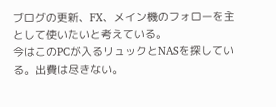ブログの更新、FX、メイン機のフォローを主として使いたいと考えている。
今はこのPCが入るリュックとNASを探している。出費は尽きない。